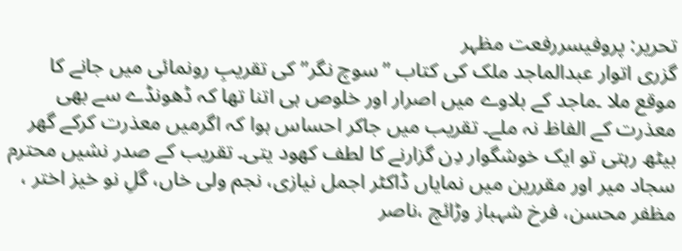تحریر: پروفیسررفعت مظہر
گزری اتوار عبدالماجد ملک کی کتاب ”سوچ نگر” کی تقریبِ رونمائی میں جانے کا موقع ملا ۔ماجد کے بلاوے میں اصرار اور خلوص ہی اتنا تھا کہ ڈھونڈے سے بھی معذرت کے الفاظ نہ ملے۔ تقریب میں جاکر احساس ہوا کہ اگرمیں معذرت کرکے گھر بیٹھ رہتی تو ایک خوشگوار دِن گزارنے کا لطف کھود یتی۔ تقریب کے صدر نشیں محترم سجاد میر اور مقررین میں نمایاں ڈاکٹر اجمل نیازی، نجم ولی خاں، گلِ نو خیز اختر ، مظفر محسن، فرخ شہباز وڑائچ ،ناصر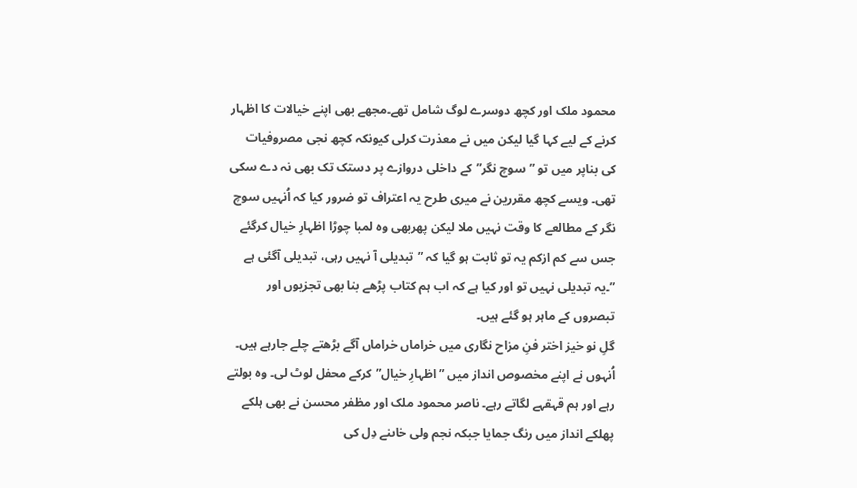محمود ملک اور کچھ دوسرے لوگ شامل تھے۔مجھے بھی اپنے خیالات کا اظہار کرنے کے لیے کہا گیا لیکن میں نے معذرت کرلی کیونکہ کچھ نجی مصروفیات کی بناپر میں تو ”سوچ نگر”کے داخلی دروازے پر دستک تک بھی نہ دے سکی تھی۔ ویسے کچھ مقررین نے میری طرح یہ اعتراف تو ضرور کیا کہ اُنہیں سوچ نگر کے مطالعے کا وقت نہیں ملا لیکن پھربھی وہ لمبا چوڑا اظہارِ خیال کرگئے جس سے کم ازکم یہ تو ثابت ہو گیا کہ ”تبدیلی آ نہیں رہی، تبدیلی آگئی ہے ”۔یہ تبدیلی نہیں تو اور کیا ہے کہ اب ہم کتاب پڑھے بنا بھی تجزیوں اور تبصروں کے ماہر ہو گئے ہیں۔
گلِ نو خیز اختر فنِ مزاح نگاری میں خراماں خراماں آگے بڑھتے چلے جارہے ہیں۔ اُنہوں نے اپنے مخصوص انداز میں ”اظہارِ خیال”کرکے محفل لوٹ لی۔ وہ بولتے رہے اور ہم قہقہے لگاتے رہے۔ ناصر محمود ملک اور مظفر محسن نے بھی ہلکے پھلکے انداز میں رنگ جمایا جبکہ نجم ولی خاںنے دِل کی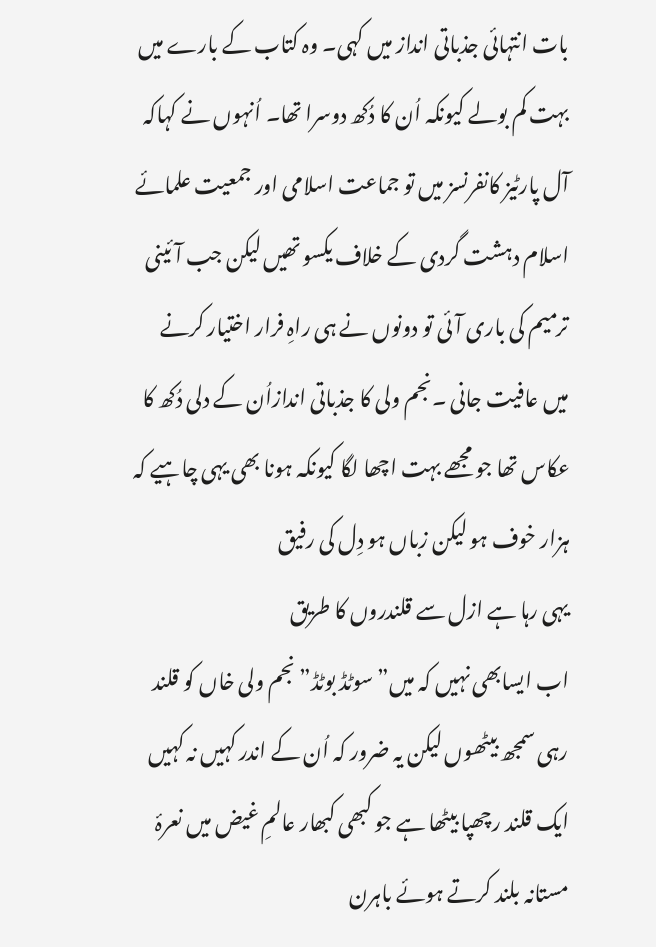بات انتہائی جذباتی انداز میں کہی۔ وہ کتاب کے بارے میں بہت کم بولے کیونکہ اُن کا دُکھ دوسرا تھا۔ اُنہوں نے کہاکہ آل پارٹیز کانفرنسز میں تو جماعت اسلامی اور جمعیت علمائے اسلام دہشت گردی کے خلاف یکسو تھیں لیکن جب آئینی ترمیم کی باری آئی تو دونوں نے ہی راہِ فرار اختیار کرنے میں عافیت جانی ۔نجم ولی کا جذباتی اندازاُن کے دلی دُکھ کا عکاس تھا جو مجھے بہت اچھا لگا کیونکہ ہونا بھی یہی چاہیے کہ
ہزار خوف ہو لیکن زباں ہو دِل کی رفیق
یہی رہا ہے ازل سے قلندروں کا طریق
اب ایسابھی نہیں کہ میں”سوٹڈ بوٹڈ” نجم ولی خاں کو قلند رہی سمجھ بیٹھوں لیکن یہ ضرور کہ اُن کے اندر کہیں نہ کہیں ایک قلند رچھپا بیٹھا ہے جو کبھی کبھار عالمِ غیض میں نعرۂ مستانہ بلند کرتے ہوئے باہرن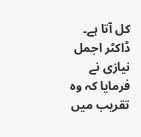کل آتا ہے۔ ڈاکٹر اجمل نیازی نے فرمایا کہ وہ تقریب میں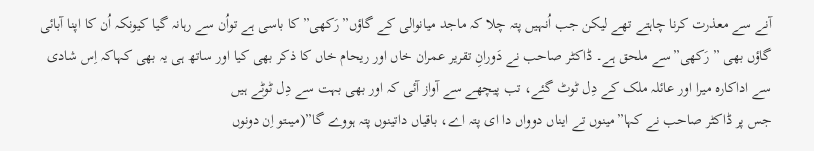آنے سے معذرت کرنا چاہتے تھے لیکن جب اُنہیں پتہ چلا کہ ماجد میانوالی کے گاؤں”رَکھی”کا باسی ہے تواُن سے رہانہ گیا کیونکہ اُن کا اپنا آبائی گاؤں بھی ”رَکھی”سے ملحق ہے۔ ڈاکٹر صاحب نے دَورانِ تقریر عمران خاں اور ریحام خاں کا ذکر بھی کیا اور ساتھ ہی یہ بھی کہاکہ اِس شادی سے اداکارہ میرا اور عائلہ ملک کے دِل ٹوٹ گئے، تب پیچھے سے آواز آئی کہ اور بھی بہت سے دِل ٹوٹے ہیں
جس پر ڈاکٹر صاحب نے کہا”مینوں تے ایناں دوواں دا ای پتہ اے، باقیاں داتینوں پتہ ہووے گا”(میںتو اِن دونوں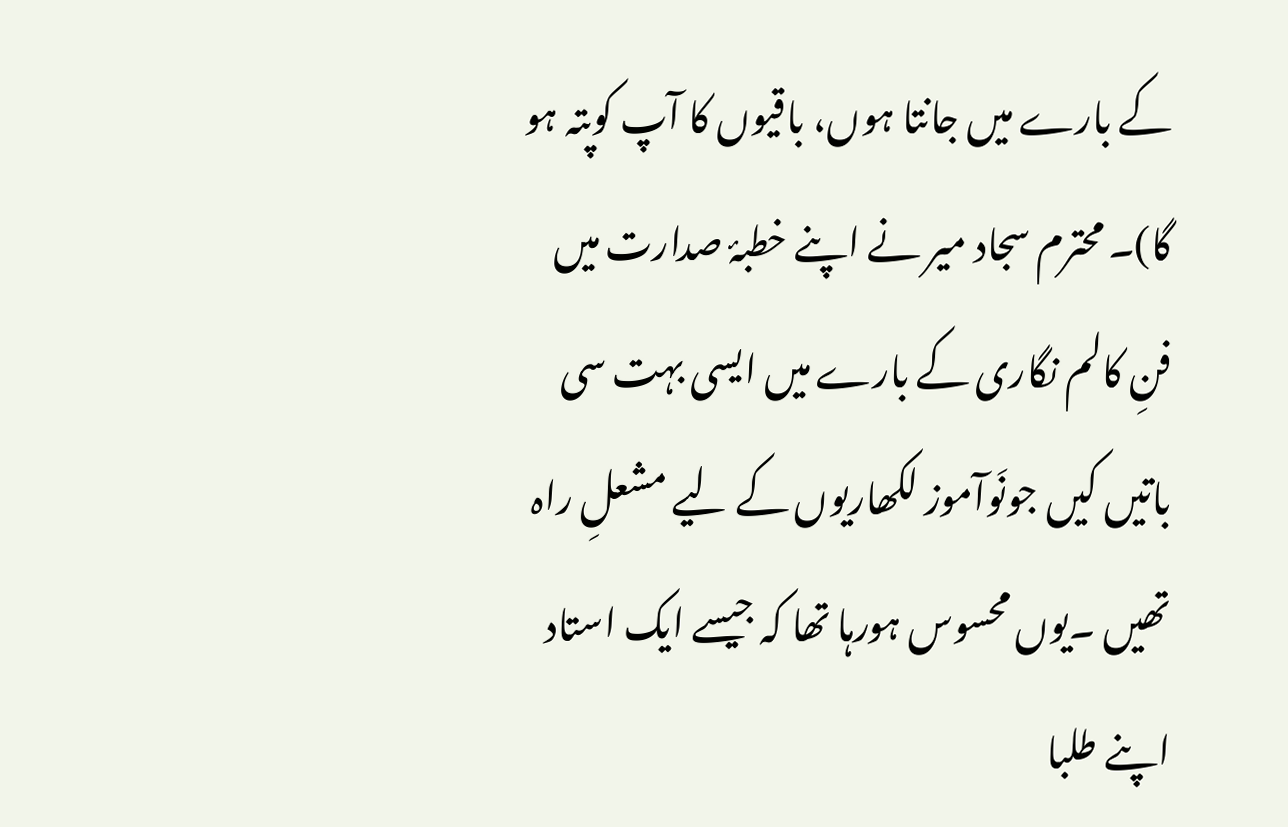کے بارے میں جانتا ہوں، باقیوں کا آپ کوپتہ ہو گا)۔ محترم سجاد میر نے اپنے خطبۂ صدارت میں فنِ کالم نگاری کے بارے میں ایسی بہت سی باتیں کیں جونَوآموز لکھاریوں کے لیے مشعلِ راہ تھیں ۔یوں محسوس ہورہا تھا کہ جیسے ایک استاد اپنے طلبا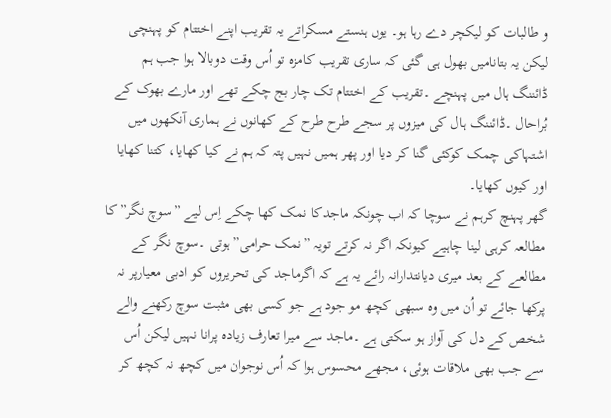و طالبات کو لیکچر دے رہا ہو۔ یوں ہنستے مسکراتے یہ تقریب اپنے اختتام کو پہنچی لیکن یہ بتانامیں بھول ہی گئی کہ ساری تقریب کامزہ تو اُس وقت دوبالا ہوا جب ہم ڈائننگ ہال میں پہنچے ۔تقریب کے اختتام تک چار بج چکے تھے اور مارے بھوک کے بُراحال ۔ڈائننگ ہال کی میزوں پر سجے طرح طرح کے کھانوں نے ہماری آنکھوں میں اشتہاکی چمک کوکئی گنا کر دیا اور پھر ہمیں نہیں پتہ کہ ہم نے کیا کھایا، کتنا کھایا اور کیوں کھایا۔
گھر پہنچ کرہم نے سوچا کہ اب چونکہ ماجدکا نمک کھا چکے اِس لیے ”سوچ نگر”کا مطالعہ کرہی لینا چاہیے کیونکہ اگر نہ کرتے تویہ ”نمک حرامی”ہوتی ۔سوچ نگر کے مطالعے کے بعد میری دیانتدارانہ رائے یہ ہے کہ اگرماجد کی تحریروں کو ادبی معیارپر نہ پرکھا جائے تو اُن میں وہ سبھی کچھ مو جود ہے جو کسی بھی مثبت سوچ رکھنے والے شخص کے دل کی آواز ہو سکتی ہے ۔ماجد سے میرا تعارف زیادہ پرانا نہیں لیکن اُس سے جب بھی ملاقات ہوئی، مجھے محسوس ہوا کہ اُس نوجوان میں کچھ نہ کچھ کر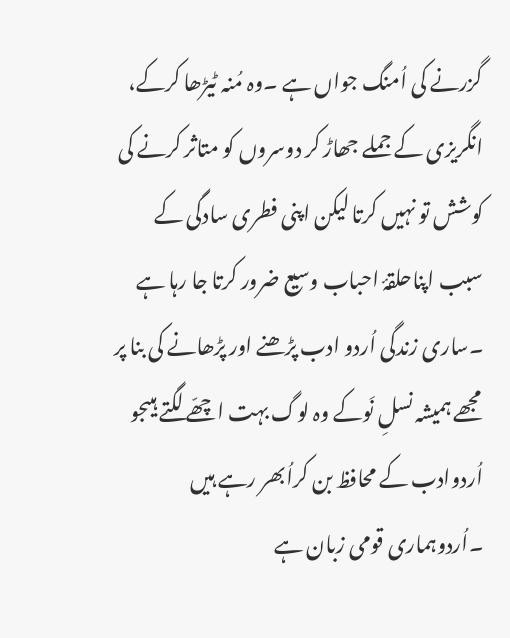گزرنے کی اُمنگ جواں ہے ۔وہ مُنہ ٹیڑھا کرکے، انگریزی کے جملے جھاڑ کر دوسروں کو متاثر کرنے کی کوشش تو نہیں کرتا لیکن اپنی فطری سادگی کے سبب اپناحلقۂ احباب وسیع ضرور کرتا جا رہا ہے ۔ساری زندگی اُردو ادب پڑھنے اور پڑھانے کی بنا پر مجھے ہمیشہ نسلِ نَوکے وہ لوگ بہت اچھّے لگتے ہیںجو اُردوادب کے محافظ بن کراُبھر رہے ہیں ۔اُردوہماری قومی زبان ہے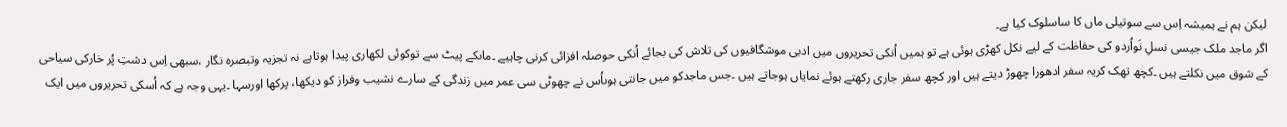لیکن ہم نے ہمیشہ اِس سے سوتیلی ماں کا ساسلوک کیا ہے۔
اگر ماجد ملک جیسی نسلِ نَواُردو کی حفاظت کے لیے نکل کھڑی ہوئی ہے تو ہمیں اُنکی تحریروں میں ادبی موشگافیوں کی تلاش کی بجائے اُنکی حوصلہ افزائی کرنی چاہیے ۔ماںکے پیٹ سے توکوئی لکھاری پیدا ہوتاہے نہ تجزیہ وتبصرہ نگار ،سبھی اِس دشتِ پُر خارکی سیاحی کے شوق میں نکلتے ہیں ۔کچھ تھک کریہ سفر ادھورا چھوڑ دیتے ہیں اور کچھ سفر جاری رکھتے ہوئے نمایاں ہوجاتے ہیں ۔جس ماجدکو میں جانتی ہوںاُس نے چھوٹی سی عمر میں زندگی کے سارے نشیب وفراز کو دیکھا، پرکھا اورسہا ۔یہی وجہ ہے کہ اُسکی تحریروں میں ایک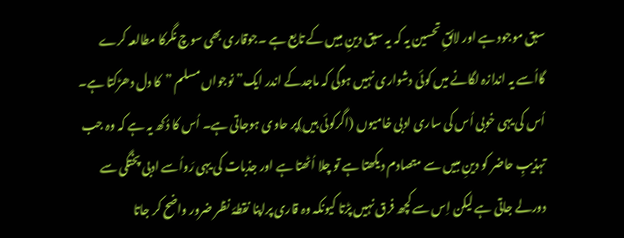سبق موجود ہے اور لائقِ تحسین یہ کہ یہ سبق دینِ مبیں کے تابع ہے ۔جوقاری بھی سوچ نگرکا مطالعہ کرے گااُسے یہ اندازہ لگانے میں کوئی دشواری نہیں ہوگی کہ ماجدکے اندر ایک” نوجواں مسلم ”کا دل دھڑکتا ہے۔
اُس کی یہی خوبی اُس کی ساری ادبی خامیوں (اگرکوئی ہیں)پر حاوی ہوجاتی ہے۔ اُس کا دُکھ یہ ہے کہ وہ جب تہذیبِ حاضر کو دینِ مبیں سے متصادم دیکھتا ہے تو چلا اُٹھتا ہے اور جذبات کی یہی رَواُسے ادبی پختگی سے دورلے جاتی ہے لیکن اِس سے کچھ فرق نہیں پڑتا کیونکہ وہ قاری پراپنا نقطۂ نظر ضرور واضح کر جاتا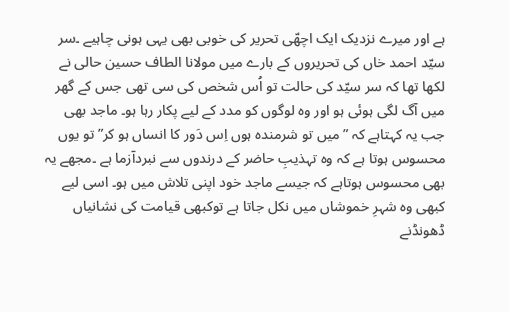ہے اور میرے نزدیک ایک اچھّی تحریر کی خوبی بھی یہی ہونی چاہیے ۔سر سیّد احمد خاں کی تحریروں کے بارے میں مولانا الطاف حسین حالی نے لکھا تھا کہ سر سیّد کی حالت تو اُس شخص کی سی تھی جس کے گھر میں آگ لگی ہوئی ہو اور وہ لوگوں کو مدد کے لیے پکار رہا ہو۔ ماجد بھی جب یہ کہتاہے کہ ”میں تو شرمندہ ہوں اِس دَور کا انساں ہو کر” تو یوں محسوس ہوتا ہے کہ وہ تہذیبِ حاضر کے درندوں سے نبردآزما ہے ۔مجھے یہ بھی محسوس ہوتاہے کہ جیسے ماجد خود اپنی تلاش میں ہو۔ اسی لیے کبھی وہ شہرِ خموشاں میں نکل جاتا ہے توکبھی قیامت کی نشانیاں ڈھونڈنے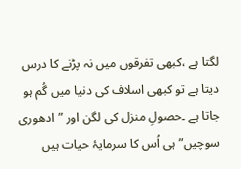لگتا ہے ،کبھی تفرقوں میں نہ پڑنے کا درس دیتا ہے تو کبھی اسلاف کی دنیا میں گُم ہو جاتا ہے ۔حصولِ منزل کی لگن اور ”ادھوری سوچیں”ہی اُس کا سرمایۂ حیات ہیں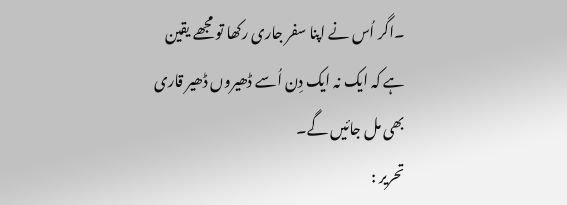۔اگر اُس نے اپنا سفر جاری رکھا تو مجھے یقین ہے کہ ایک نہ ایک دِن اُسے ڈھیروں ڈھیر قاری بھی مل جائیں گے۔
تحریر :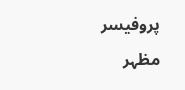پروفیسر مظہر